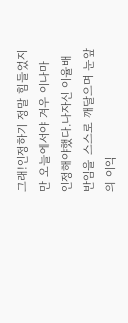그래!인정하기 정말 힘들었지만 오늘에서야 겨우 이나마 인정해야했다.나자신 이율배반임을 스스로 깨달으며 눈앞의 이익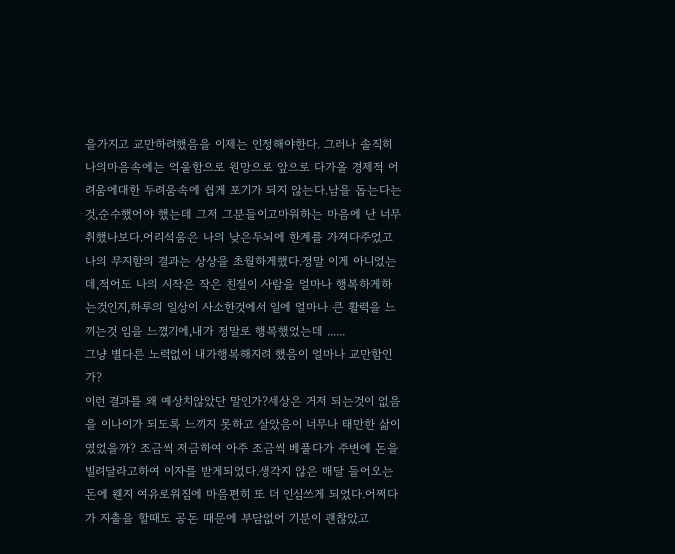을가지고 교만하려했음을 이제는 인정해야한다. 그러나 솔직히 나의마음속에는 억울함으로 원망으로 앞으로 다가올 경제적 어려움에대한 두려움속에 쉽게 포기가 되지 않는다.남을 돕는다는것,순수했어야 했는데 그저 그분들이고마워하는 마음에 난 너무 취했나보다.어리석움은 나의 낮은두뇌에 한계를 가져다주었고 나의 무지함의 결과는 상상을 초월하게했다.정말 이게 아니었는데,적어도 나의 시작은 작은 친절이 사람을 얼마나 행복하게하는것인지,하루의 일상이 사소한것에서 일에 얼마나 큰 활력을 느끼는것 임을 느꼈기에,내가 정말로 행복했었는데 ......
그냥 별다른 노력없이 내가행복해지려 했음이 얼마나 교만함인가?
이런 결과를 왜 예상치않았단 말인가?세상은 거저 되는것이 없음을 이나이가 되도록 느끼지 못하고 살았음이 너무나 태만한 삶이였었을까? 조금씩 저금하여 아주 조금씩 베풀다가 주변에 돈을 빌려달라고하여 이자를 받게되었다.생각지 않은 매달 들어오는돈에 웬지 여유로워짐에 마음편히 또 더 인심쓰게 되었다.어쩌다가 지출을 할때도 공돈 때문에 부담없어 기분이 괜찮았고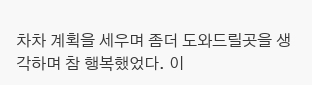차차 계획을 세우며 좀더 도와드릴곳을 생각하며 참 행복했었다. 이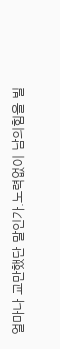얼마나 교만했단 말인가.노력없이 남의힘을 빌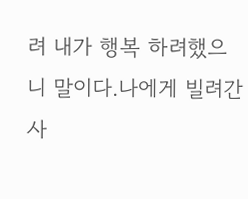려 내가 행복 하려했으니 말이다.나에게 빌려간 사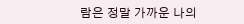람은 정말 가까운 나의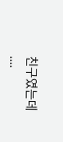친구였는데 ....